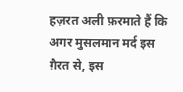हज़रत अली फ़रमाते हैं कि अगर मुसलमान मर्द इस ग़ैरत से, इस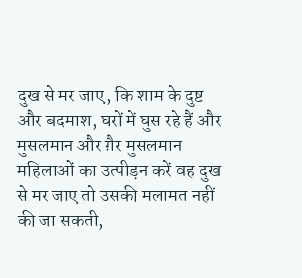दुख से मर जाए, कि शाम के दुष्ट और बदमाश, घरों में घुस रहे हैं और मुसलमान और ग़ैर मुसलमान महिलाओं का उत्पीड़न करें वह दुख से मर जाए तो उसकी मलामत नहीं की जा सकती,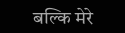बल्कि मेरे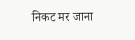निकट मर जाना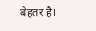बेहतर है।